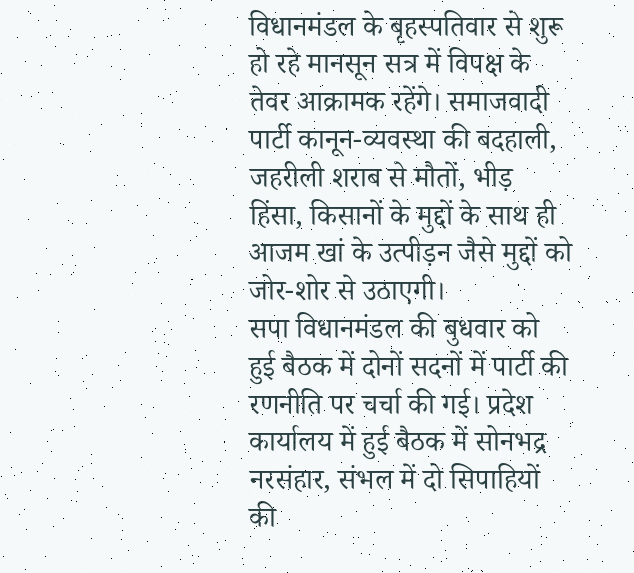विधानमंडल के बृहस्पतिवार से शुरू हो रहे मानसून सत्र में विपक्ष के तेवर आक्रामक रहेंगे। समाजवादी पार्टी कानून-व्यवस्था की बदहाली, जहरीली शराब से मौतों, भीड़ हिंसा, किसानों के मुद्दों के साथ ही आजम खां के उत्पीड़न जैसे मुद्दों को जोर-शोर से उठाएगी।
सपा विधानमंडल की बुधवार को हुई बैठक में दोनों सदनों में पार्टी की रणनीति पर चर्चा की गई। प्रदेश कार्यालय में हुई बैठक में सोनभद्र नरसंहार, संभल में दो सिपाहियों की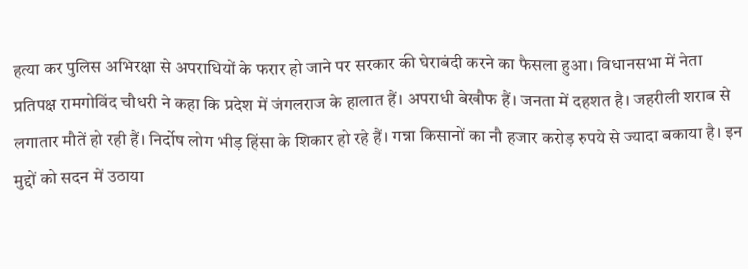हत्या कर पुलिस अभिरक्षा से अपराधियों के फरार हो जाने पर सरकार की घेराबंदी करने का फैसला हुआ। विधानसभा में नेता प्रतिपक्ष रामगोविंद चौधरी ने कहा कि प्रदेश में जंगलराज के हालात हैं। अपराधी बेखौफ हैं। जनता में दहशत है। जहरीली शराब से लगातार मौतें हो रही हैं। निर्दोष लोग भीड़ हिंसा के शिकार हो रहे हैं। गन्ना किसानों का नौ हजार करोड़ रुपये से ज्यादा बकाया है। इन मुद्दों को सदन में उठाया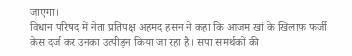जाएगा।
विधान परिषद में नेता प्रतिपक्ष अहमद हसन ने कहा कि आजम खां के खिलाफ फर्जी केस दर्ज कर उनका उत्पीड़न किया जा रहा है। सपा समर्थकों की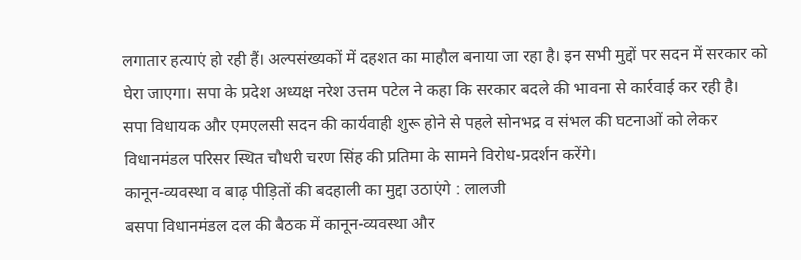लगातार हत्याएं हो रही हैं। अल्पसंख्यकों में दहशत का माहौल बनाया जा रहा है। इन सभी मुद्दों पर सदन में सरकार को घेरा जाएगा। सपा के प्रदेश अध्यक्ष नरेश उत्तम पटेल ने कहा कि सरकार बदले की भावना से कार्रवाई कर रही है।
सपा विधायक और एमएलसी सदन की कार्यवाही शुरू होने से पहले सोनभद्र व संभल की घटनाओं को लेकर विधानमंडल परिसर स्थित चौधरी चरण सिंह की प्रतिमा के सामने विरोध-प्रदर्शन करेंगे।
कानून-व्यवस्था व बाढ़ पीड़ितों की बदहाली का मुद्दा उठाएंगे : लालजी
बसपा विधानमंडल दल की बैठक में कानून-व्यवस्था और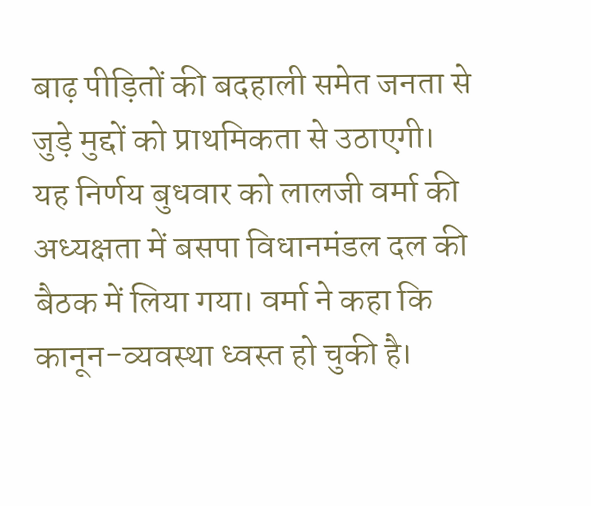बाढ़ पीड़ितों की बदहाली समेत जनता से जुड़े मुद्दों को प्राथमिकता से उठाएगी। यह निर्णय बुधवार को लालजी वर्मा की अध्यक्षता में बसपा विधानमंडल दल की बैठक में लिया गया। वर्मा ने कहा कि कानून-व्यवस्था ध्वस्त हो चुकी है।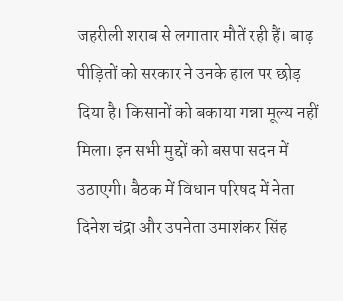जहरीली शराब से लगातार मौतें रही हैं। बाढ़ पीड़ितों को सरकार ने उनके हाल पर छोड़ दिया है। किसानों को बकाया गन्ना मूल्य नहीं मिला। इन सभी मुद्दों को बसपा सदन में उठाएगी। बैठक में विधान परिषद में नेता दिनेश चंद्रा और उपनेता उमाशंकर सिंह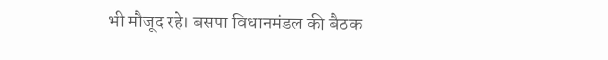भी मौजूद रहे। बसपा विधानमंडल की बैठक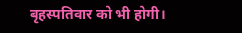बृहस्पतिवार को भी होगी।